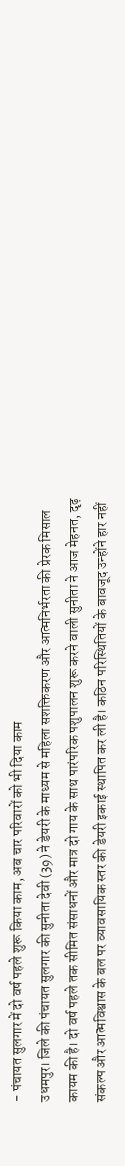- पंचायत सुलगार में दो वर्ष पहले शुरू किया काम, अब चार परिवारों को भी दिया काम
उधमपुर। जिले की पंचायत सुलगार की सुनीता देवी (39) ने डेयरी के माध्यम से महिला सशक्तिकरण और आत्मनिर्भरता की प्रेरक मिसाल कायम की है। दो वर्ष पहले तक सीमित संसाधनों और मात्र दो गाय के साथ पारंपरिक पशुपालन शुरू करने वाली सुनीता ने आज मेहनत, दृढ़ संकल्प और आत्मविश्वास के बल पर व्यावसायिक स्तर की डेयरी इकाई स्थापित कर ली है। कठिन परिस्थितियों के बावजूद उन्होंने हार नहीं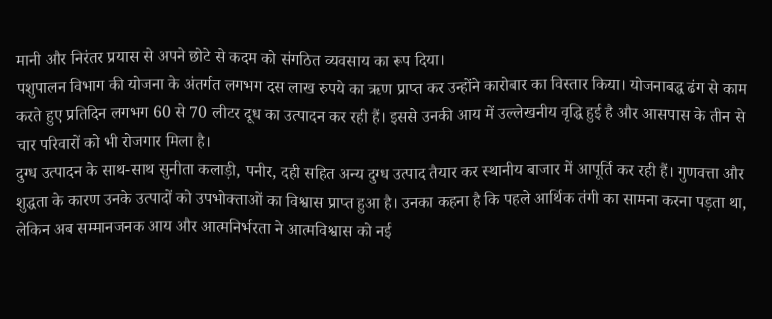मानी और निरंतर प्रयास से अपने छोटे से कदम को संगठित व्यवसाय का रूप दिया।
पशुपालन विभाग की योजना के अंतर्गत लगभग दस लाख रुपये का ऋण प्राप्त कर उन्होंने कारोबार का विस्तार किया। योजनाबद्ध ढंग से काम करते हुए प्रतिदिन लगभग 60 से 70 लीटर दूध का उत्पादन कर रही हैं। इससे उनकी आय में उल्लेखनीय वृद्धि हुई है और आसपास के तीन से चार परिवारों को भी रोजगार मिला है।
दुग्ध उत्पादन के साथ-साथ सुनीता कलाड़ी, पनीर, दही सहित अन्य दुग्ध उत्पाद तैयार कर स्थानीय बाजार में आपूर्ति कर रही हैं। गुणवत्ता और शुद्धता के कारण उनके उत्पादों को उपभोक्ताओं का विश्वास प्राप्त हुआ है। उनका कहना है कि पहले आर्थिक तंगी का सामना करना पड़ता था, लेकिन अब सम्मानजनक आय और आत्मनिर्भरता ने आत्मविश्वास को नई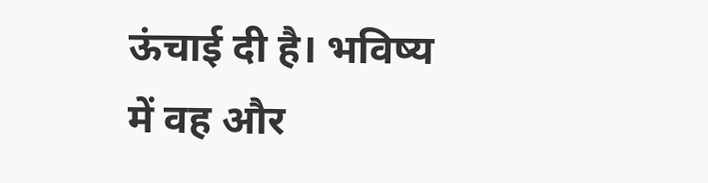ऊंचाई दी है। भविष्य में वह और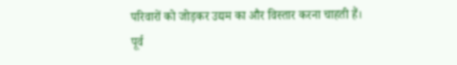परिवारों को जोड़कर उद्यम का और विस्तार करना चाहती हैं।
पूर्व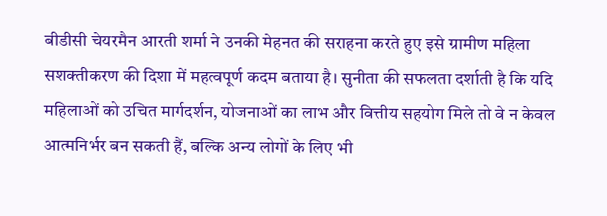बीडीसी चेयरमैन आरती शर्मा ने उनकी मेहनत की सराहना करते हुए इसे ग्रामीण महिला सशक्तीकरण की दिशा में महत्वपूर्ण कदम बताया है। सुनीता की सफलता दर्शाती है कि यदि महिलाओं को उचित मार्गदर्शन, योजनाओं का लाभ और वित्तीय सहयोग मिले तो वे न केवल आत्मनिर्भर बन सकती हैं, बल्कि अन्य लोगों के लिए भी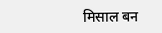मिसाल बन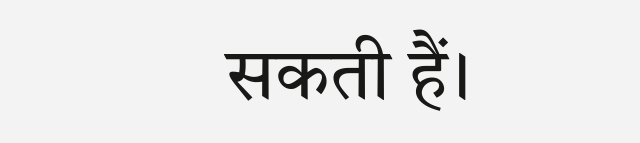सकती हैं।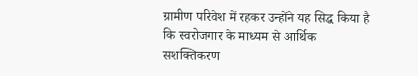ग्रामीण परिवेश में रहकर उन्होंने यह सिद्ध किया है कि स्वरोजगार के माध्यम से आर्थिक सशक्तिकरण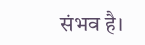संभव है।